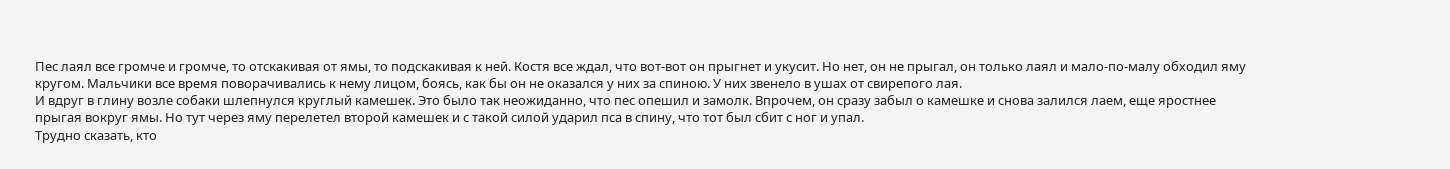Пес лаял все громче и громче, то отскакивая от ямы, то подскакивая к ней. Костя все ждал, что вот-вот он прыгнет и укусит. Но нет, он не прыгал, он только лаял и мало-по-малу обходил яму кругом. Мальчики все время поворачивались к нему лицом, боясь, как бы он не оказался у них за спиною. У них звенело в ушах от свирепого лая.
И вдруг в глину возле собаки шлепнулся круглый камешек. Это было так неожиданно, что пес опешил и замолк. Впрочем, он сразу забыл о камешке и снова залился лаем, еще яростнее прыгая вокруг ямы. Но тут через яму перелетел второй камешек и с такой силой ударил пса в спину, что тот был сбит с ног и упал.
Трудно сказать, кто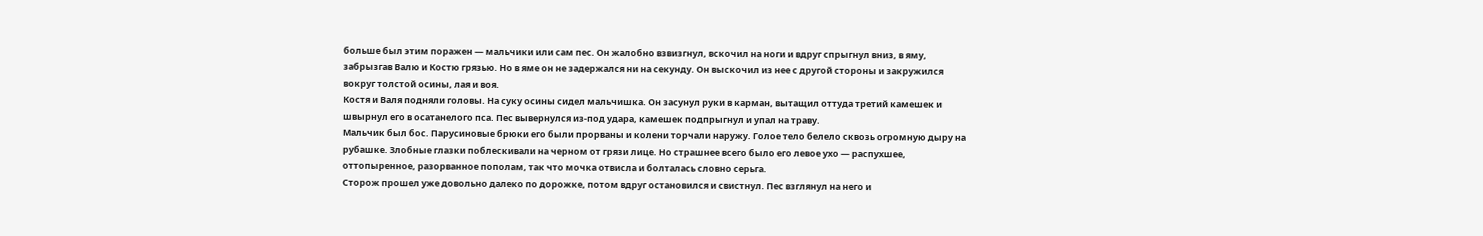больше был этим поражен — мальчики или сам пес. Он жалобно взвизгнул, вскочил на ноги и вдруг спрыгнул вниз, в яму, забрызгав Валю и Костю грязью. Но в яме он не задержался ни на секунду. Он выскочил из нее с другой стороны и закружился вокруг толстой осины, лая и воя.
Костя и Валя подняли головы. На суку осины сидел мальчишка. Он засунул руки в карман, вытащил оттуда третий камешек и швырнул его в осатанелого пса. Пес вывернулся из-под удара, камешек подпрыгнул и упал на траву.
Мальчик был бос. Парусиновые брюки его были прорваны и колени торчали наружу. Голое тело белело сквозь огромную дыру на рубашке. Злобные глазки поблескивали на черном от грязи лице. Но страшнее всего было его левое ухо — распухшее, оттопыренное, разорванное пополам, так что мочка отвисла и болталась словно серьга.
Сторож прошел уже довольно далеко по дорожке, потом вдруг остановился и свистнул. Пес взглянул на него и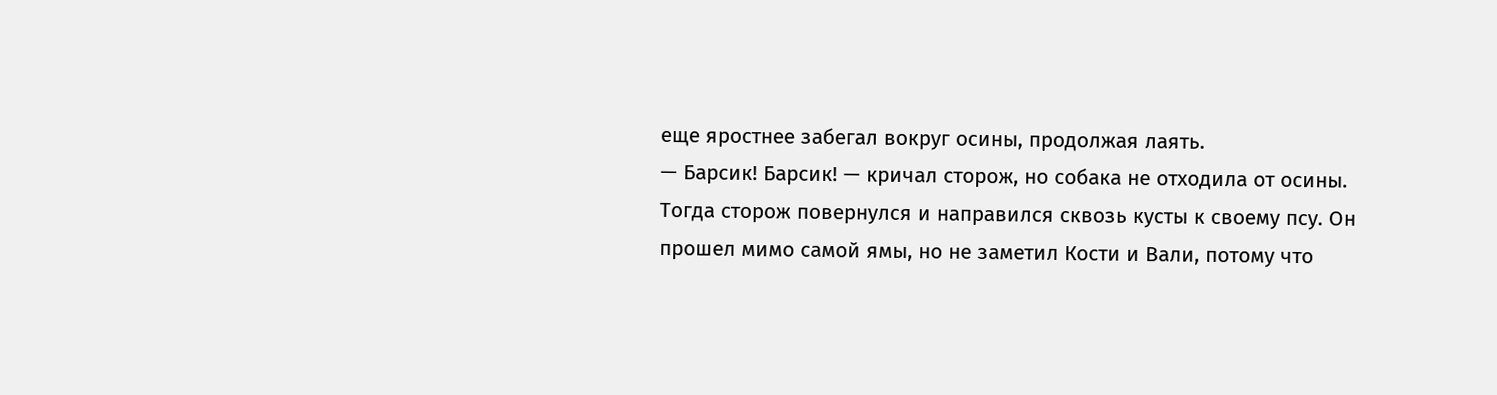еще яростнее забегал вокруг осины, продолжая лаять.
— Барсик! Барсик! — кричал сторож, но собака не отходила от осины.
Тогда сторож повернулся и направился сквозь кусты к своему псу. Он прошел мимо самой ямы, но не заметил Кости и Вали, потому что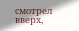смотрел вверх,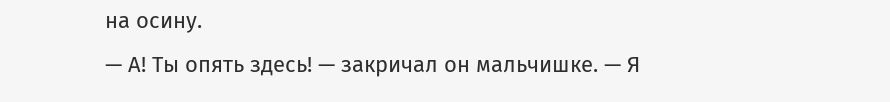на осину.
— А! Ты опять здесь! — закричал он мальчишке. — Я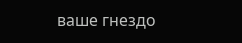ваше гнездо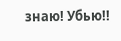знаю! Убью!!